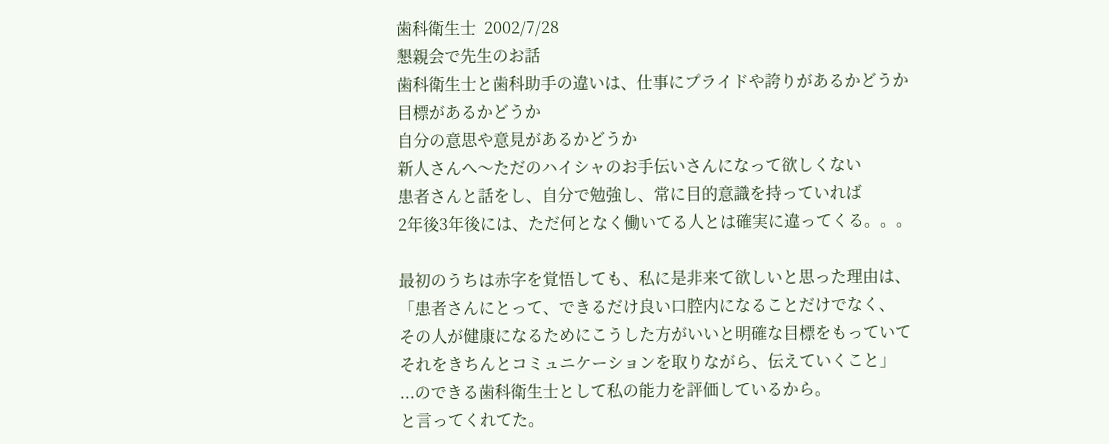歯科衛生士  2002/7/28
懇親会で先生のお話
歯科衛生士と歯科助手の違いは、仕事にプライドや誇りがあるかどうか
目標があるかどうか
自分の意思や意見があるかどうか
新人さんへ〜ただのハイシャのお手伝いさんになって欲しくない
患者さんと話をし、自分で勉強し、常に目的意識を持っていれば
2年後3年後には、ただ何となく働いてる人とは確実に違ってくる。。。

最初のうちは赤字を覚悟しても、私に是非来て欲しいと思った理由は、
「患者さんにとって、できるだけ良い口腔内になることだけでなく、
その人が健康になるためにこうした方がいいと明確な目標をもっていて
それをきちんとコミュニケーションを取りながら、伝えていくこと」
...のできる歯科衛生士として私の能力を評価しているから。
と言ってくれてた。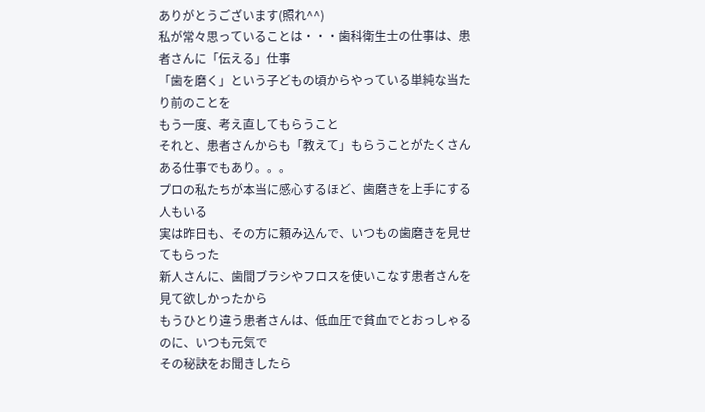ありがとうございます(照れ^^)
私が常々思っていることは・・・歯科衛生士の仕事は、患者さんに「伝える」仕事
「歯を磨く」という子どもの頃からやっている単純な当たり前のことを
もう一度、考え直してもらうこと
それと、患者さんからも「教えて」もらうことがたくさんある仕事でもあり。。。
プロの私たちが本当に感心するほど、歯磨きを上手にする人もいる
実は昨日も、その方に頼み込んで、いつもの歯磨きを見せてもらった
新人さんに、歯間ブラシやフロスを使いこなす患者さんを見て欲しかったから
もうひとり違う患者さんは、低血圧で貧血でとおっしゃるのに、いつも元気で
その秘訣をお聞きしたら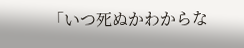「いつ死ぬかわからな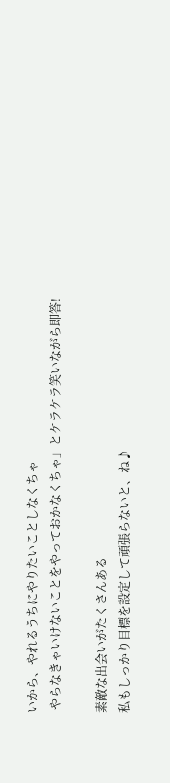いから、やれるうちにやりたいことしなくちゃ
 やらなきゃいけないことをやっておかなくちゃ」とケラケラ笑いながら即答!

素敵な出会いがたくさんある
私もしっかり目標を設定して頑張らないと、ね♪